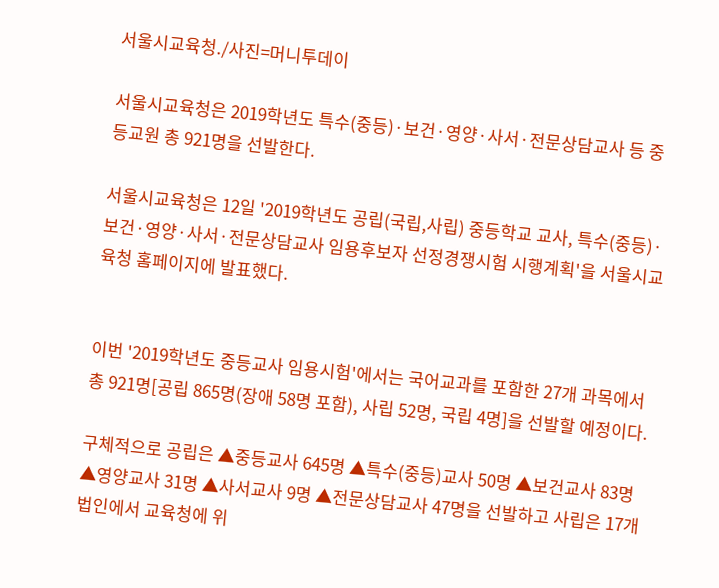서울시교육청./사진=머니투데이

서울시교육청은 2019학년도 특수(중등)·보건·영양·사서·전문상담교사 등 중등교원 총 921명을 선발한다.

서울시교육청은 12일 '2019학년도 공립(국립,사립) 중등학교 교사, 특수(중등)·보건·영양·사서·전문상담교사 임용후보자 선정경쟁시험 시행계획'을 서울시교육청 홈페이지에 발표했다.


이번 '2019학년도 중등교사 임용시험'에서는 국어교과를 포함한 27개 과목에서 총 921명[공립 865명(장애 58명 포함), 사립 52명, 국립 4명]을 선발할 예정이다.

구체적으로 공립은 ▲중등교사 645명 ▲특수(중등)교사 50명 ▲보건교사 83명 ▲영양교사 31명 ▲사서교사 9명 ▲전문상담교사 47명을 선발하고 사립은 17개 법인에서 교육청에 위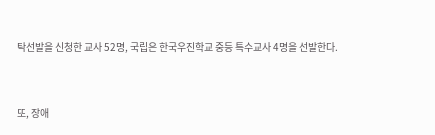탁선발을 신청한 교사 52명, 국립은 한국우진학교 중등 특수교사 4명을 선발한다.


또, 장애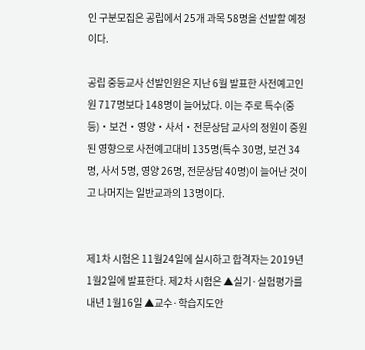인 구분모집은 공립에서 25개 과목 58명을 선발할 예정이다.

공립 중등교사 선발인원은 지난 6월 발표한 사전예고인원 717명보다 148명이 늘어났다. 이는 주로 특수(중등)‧보건‧영양‧사서‧전문상담 교사의 정원이 증원된 영향으로 사전예고대비 135명(특수 30명, 보건 34명, 사서 5명, 영양 26명, 전문상담 40명)이 늘어난 것이고 나머지는 일반교과의 13명이다.


제1차 시험은 11월24일에 실시하고 합격자는 2019년 1월2일에 발표한다. 제2차 시험은 ▲실기·실험평가를 내년 1월16일 ▲교수·학습지도안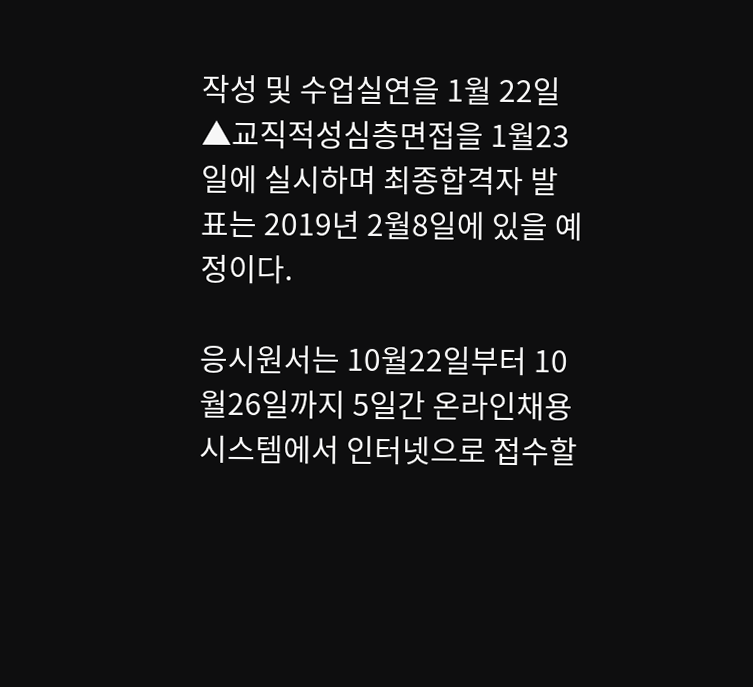작성 및 수업실연을 1월 22일 ▲교직적성심층면접을 1월23일에 실시하며 최종합격자 발표는 2019년 2월8일에 있을 예정이다.

응시원서는 10월22일부터 10월26일까지 5일간 온라인채용시스템에서 인터넷으로 접수할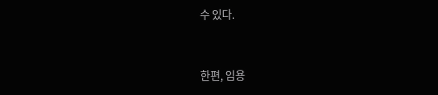수 있다.


한편, 임용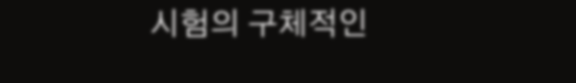시험의 구체적인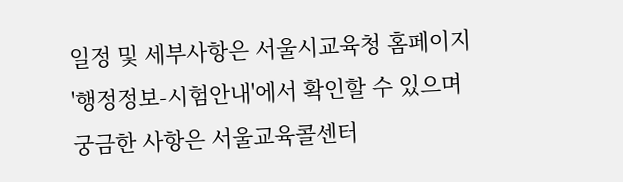일정 및 세부사항은 서울시교육청 홈페이지 '행정정보-시험안내'에서 확인할 수 있으며 궁금한 사항은 서울교육콜센터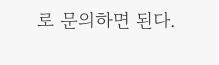로 문의하면 된다.